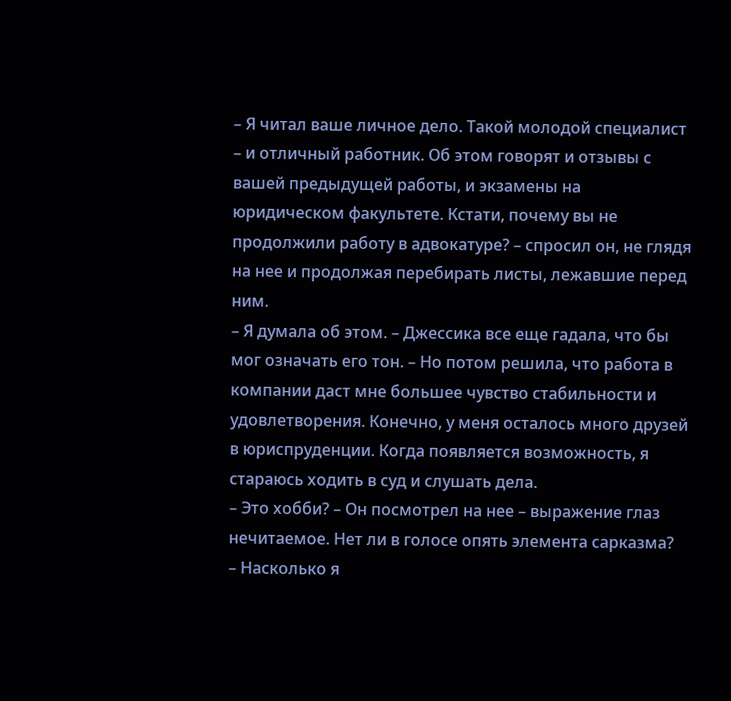– Я читал ваше личное дело. Такой молодой специалист – и отличный работник. Об этом говорят и отзывы с вашей предыдущей работы, и экзамены на юридическом факультете. Кстати, почему вы не продолжили работу в адвокатуре? – спросил он, не глядя на нее и продолжая перебирать листы, лежавшие перед ним.
– Я думала об этом. – Джессика все еще гадала, что бы мог означать его тон. – Но потом решила, что работа в компании даст мне большее чувство стабильности и удовлетворения. Конечно, у меня осталось много друзей в юриспруденции. Когда появляется возможность, я стараюсь ходить в суд и слушать дела.
– Это хобби? – Он посмотрел на нее – выражение глаз нечитаемое. Нет ли в голосе опять элемента сарказма?
– Насколько я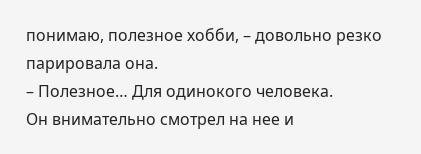понимаю, полезное хобби, – довольно резко парировала она.
– Полезное… Для одинокого человека.
Он внимательно смотрел на нее и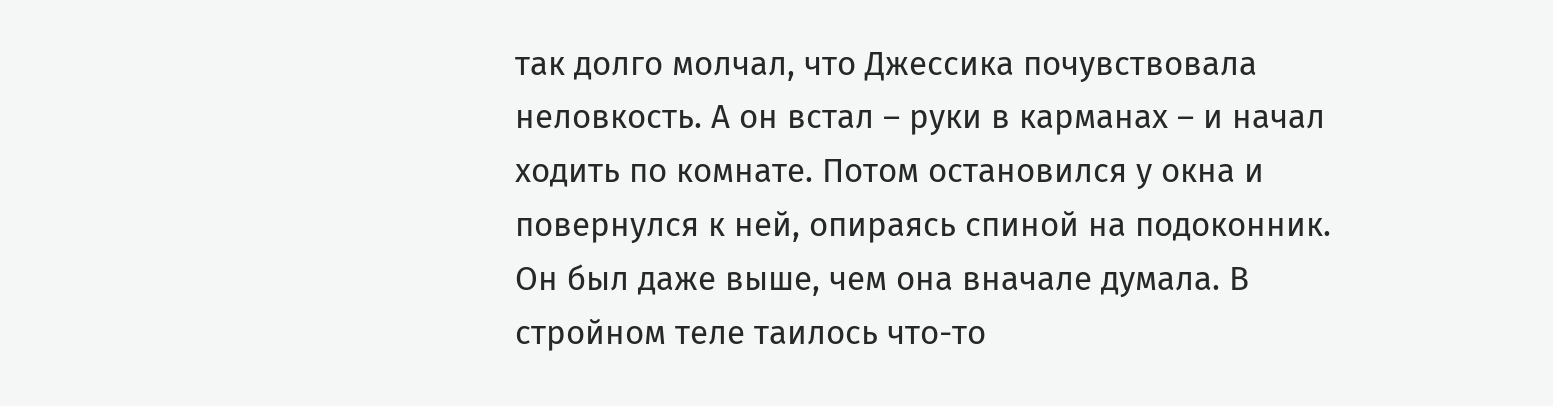так долго молчал, что Джессика почувствовала неловкость. А он встал – руки в карманах – и начал ходить по комнате. Потом остановился у окна и повернулся к ней, опираясь спиной на подоконник.
Он был даже выше, чем она вначале думала. В стройном теле таилось что-то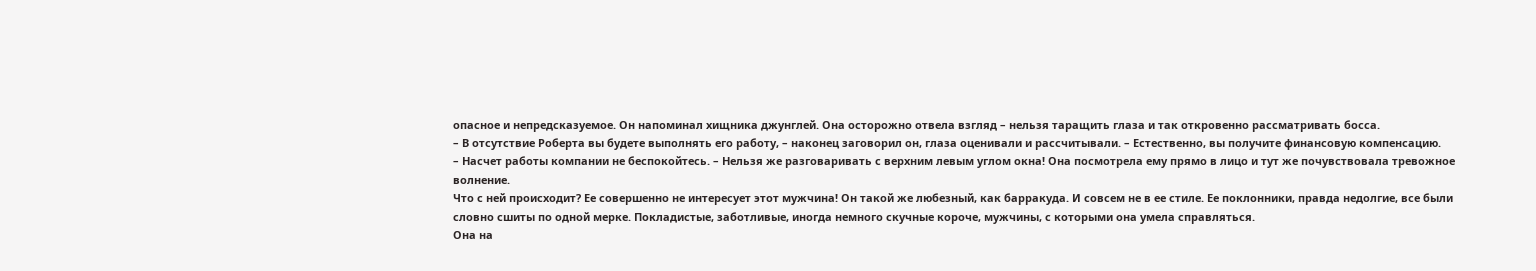опасное и непредсказуемое. Он напоминал хищника джунглей. Она осторожно отвела взгляд – нельзя таращить глаза и так откровенно рассматривать босса.
– В отсутствие Роберта вы будете выполнять его работу, – наконец заговорил он, глаза оценивали и рассчитывали. – Естественно, вы получите финансовую компенсацию.
– Насчет работы компании не беспокойтесь. – Нельзя же разговаривать с верхним левым углом окна! Она посмотрела ему прямо в лицо и тут же почувствовала тревожное волнение.
Что с ней происходит? Ее совершенно не интересует этот мужчина! Он такой же любезный, как барракуда. И совсем не в ее стиле. Ее поклонники, правда недолгие, все были словно сшиты по одной мерке. Покладистые, заботливые, иногда немного скучные короче, мужчины, с которыми она умела справляться.
Она на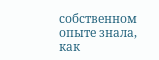собственном опыте знала, как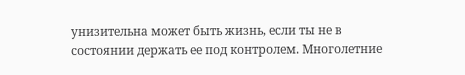унизительна может быть жизнь, если ты не в состоянии держать ее под контролем. Многолетние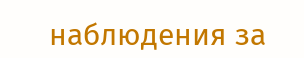наблюдения за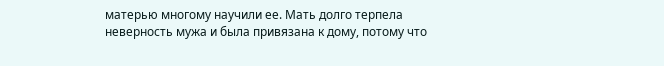матерью многому научили ее. Мать долго терпела неверность мужа и была привязана к дому, потому что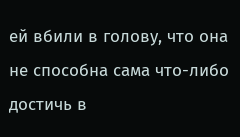ей вбили в голову, что она не способна сама что-либо достичь в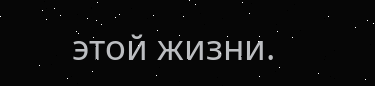этой жизни.